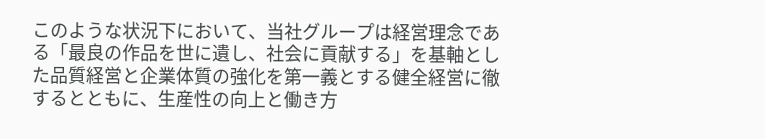このような状況下において、当社グループは経営理念である「最良の作品を世に遺し、社会に貢献する」を基軸とした品質経営と企業体質の強化を第一義とする健全経営に徹するとともに、生産性の向上と働き方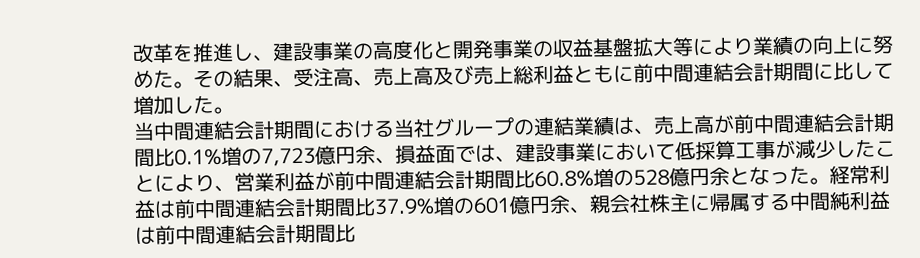改革を推進し、建設事業の高度化と開発事業の収益基盤拡大等により業績の向上に努めた。その結果、受注高、売上高及び売上総利益ともに前中間連結会計期間に比して増加した。
当中間連結会計期間における当社グループの連結業績は、売上高が前中間連結会計期間比0.1%増の7,723億円余、損益面では、建設事業において低採算工事が減少したことにより、営業利益が前中間連結会計期間比60.8%増の528億円余となった。経常利益は前中間連結会計期間比37.9%増の601億円余、親会社株主に帰属する中間純利益は前中間連結会計期間比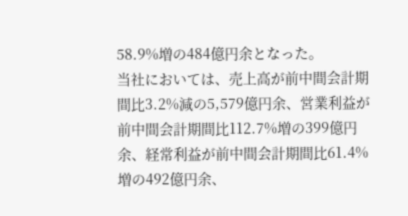58.9%増の484億円余となった。
当社においては、売上高が前中間会計期間比3.2%減の5,579億円余、営業利益が前中間会計期間比112.7%増の399億円余、経常利益が前中間会計期間比61.4%増の492億円余、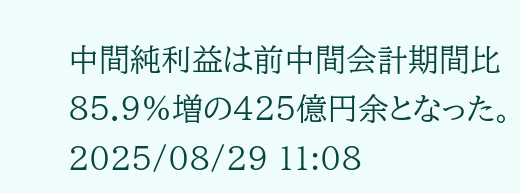中間純利益は前中間会計期間比85.9%増の425億円余となった。
2025/08/29 11:08